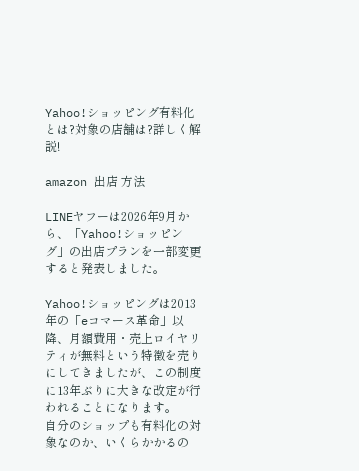Yahoo!ショッピング有料化とは?対象の店舗は?詳しく解説!

amazon 出店 方法

LINEヤフーは2026年9月から、「Yahoo!ショッピング」の出店プランを一部変更すると発表しました。

Yahoo!ショッピングは2013年の「eコマース革命」以降、月額費用・売上ロイヤリティが無料という特徴を売りにしてきましたが、この制度に13年ぶりに大きな改定が行われることになります。
自分のショップも有料化の対象なのか、いくらかかるの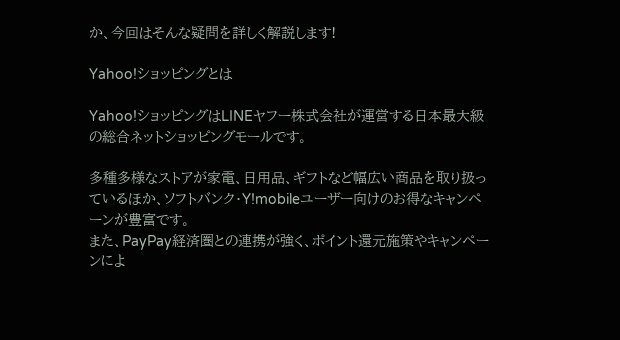か、今回はそんな疑問を詳しく解説します!

Yahoo!ショッピングとは

Yahoo!ショッピングはLINEヤフー株式会社が運営する日本最大級の総合ネットショッピングモールです。

多種多様なストアが家電、日用品、ギフトなど幅広い商品を取り扱っているほか、ソフトバンク・Y!mobileユーザー向けのお得なキャンペーンが豊富です。
また、PayPay経済圏との連携が強く、ポイント還元施策やキャンペーンによ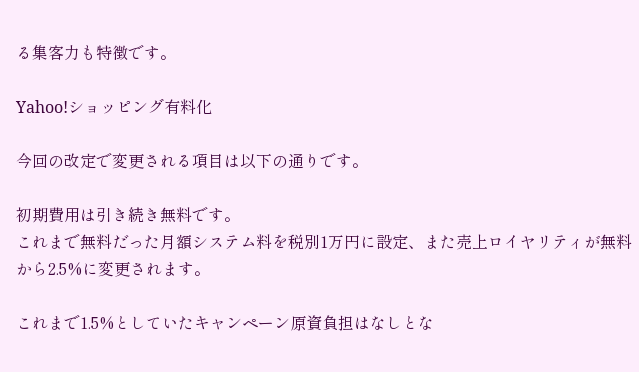る集客力も特徴です。

Yahoo!ショッピング有料化

今回の改定で変更される項目は以下の通りです。

初期費用は引き続き無料です。
これまで無料だった月額システム料を税別1万円に設定、また売上ロイヤリティが無料から2.5%に変更されます。

これまで1.5%としていたキャンペーン原資負担はなしとな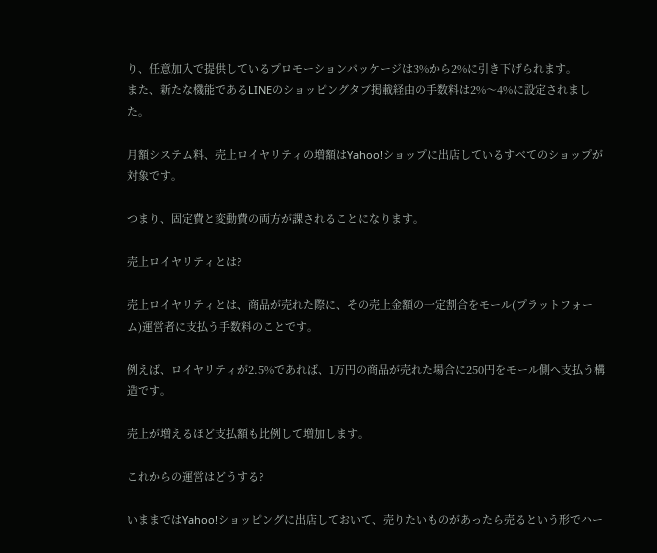り、任意加入で提供しているプロモーションパッケージは3%から2%に引き下げられます。
また、新たな機能であるLINEのショッピングタブ掲載経由の手数料は2%〜4%に設定されました。

月額システム料、売上ロイヤリティの増額はYahoo!ショップに出店しているすべてのショップが対象です。

つまり、固定費と変動費の両方が課されることになります。

売上ロイヤリティとは?

売上ロイヤリティとは、商品が売れた際に、その売上金額の一定割合をモール(プラットフォーム)運営者に支払う手数料のことです。

例えば、ロイヤリティが2.5%であれば、1万円の商品が売れた場合に250円をモール側へ支払う構造です。

売上が増えるほど支払額も比例して増加します。

これからの運営はどうする?

いままではYahoo!ショッピングに出店しておいて、売りたいものがあったら売るという形でハー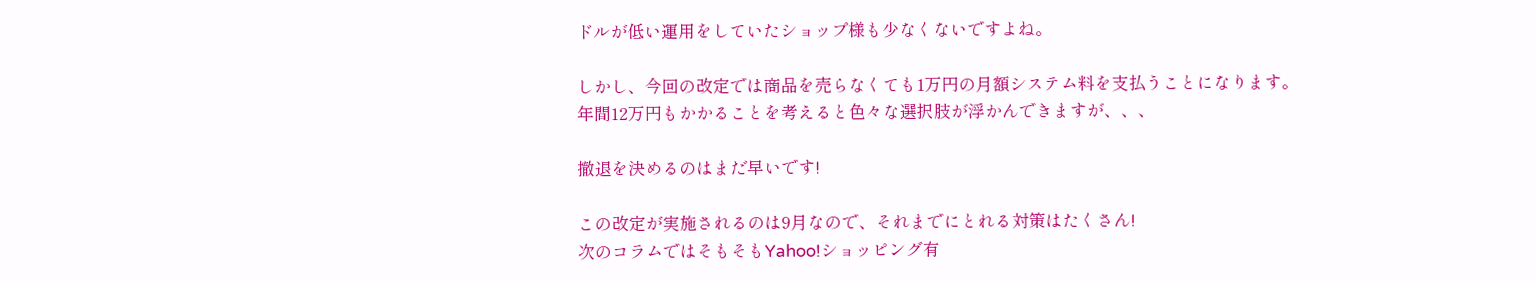ドルが低い運用をしていたショップ様も少なくないですよね。

しかし、今回の改定では商品を売らなくても1万円の月額システム料を支払うことになります。
年間12万円もかかることを考えると色々な選択肢が浮かんできますが、、、

撤退を決めるのはまだ早いです!

この改定が実施されるのは9月なので、それまでにとれる対策はたくさん!
次のコラムではそもそもYahoo!ショッピング有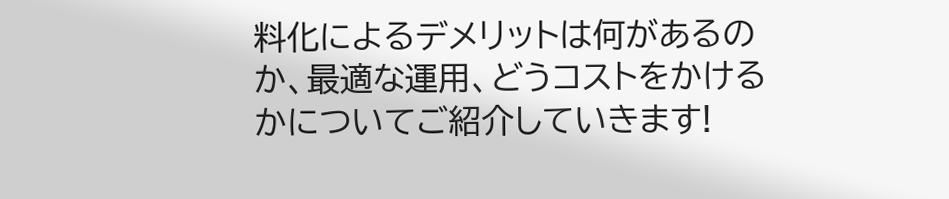料化によるデメリットは何があるのか、最適な運用、どうコストをかけるかについてご紹介していきます!